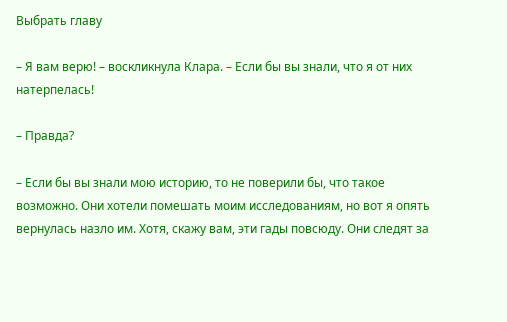Выбрать главу

– Я вам верю! – воскликнула Клара. – Если бы вы знали, что я от них натерпелась!

– Правда?

– Если бы вы знали мою историю, то не поверили бы, что такое возможно. Они хотели помешать моим исследованиям, но вот я опять вернулась назло им. Хотя, скажу вам, эти гады повсюду. Они следят за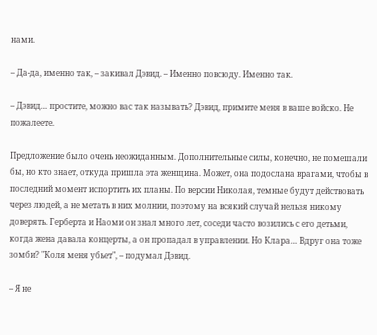нами.

– Да-да, именно так, – закивал Дэвид. – Именно повсюду. Именно так.

– Дэвид… простите, можно вас так называть? Дэвид, примите меня в ваше войско. Не пожалеете.

Предложение было очень неожиданным. Дополнительные силы, конечно, не помешали бы, но кто знает, откуда пришла эта женщина. Может, она подослана врагами, чтобы в последний момент испортить их планы. По версии Николая, темные будут действовать через людей, а не метать в них молнии, поэтому на всякий случай нельзя никому доверять. Герберта и Наоми он знал много лет, соседи часто возились с его детьми, когда жена давала концерты, а он пропадал в управлении. Но Клара… Вдруг она тоже зомби? "Коля меня убьет", – подумал Дэвид.

– Я не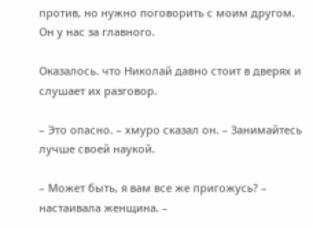против, но нужно поговорить с моим другом. Он у нас за главного.

Оказалось. что Николай давно стоит в дверях и слушает их разговор.

– Это опасно. – хмуро сказал он. – Занимайтесь лучше своей наукой.

– Может быть, я вам все же пригожусь? – настаивала женщина. –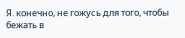Я. конечно, не гожусь для того, чтобы бежать в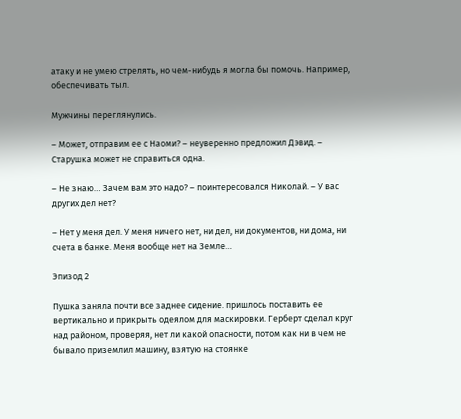атаку и не умею стрелять, но чем-нибудь я могла бы помочь. Например, обеспечивать тыл.

Мужчины переглянулись.

– Может, отправим ее с Наоми? – неуверенно предложил Дэвид. – Старушка может не справиться одна.

– Не знаю… Зачем вам это надо? – поинтересовался Николай. – У вас других дел нет?

– Нет у меня дел. У меня ничего нет, ни дел, ни документов, ни дома, ни счета в банке. Меня вообще нет на Земле…

Эпизод 2

Пушка заняла почти все заднее сидение. пришлось поставить ее вертикально и прикрыть одеялом для маскировки. Герберт сделал круг над районом, проверяя, нет ли какой опасности, потом как ни в чем не бывало приземлил машину, взятую на стоянке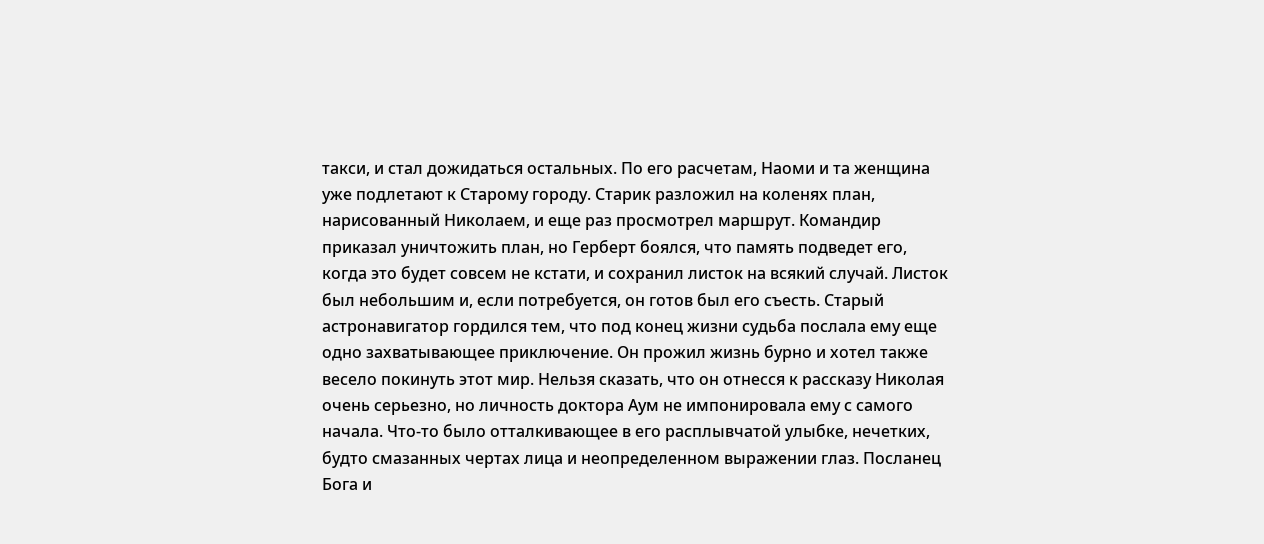такси, и стал дожидаться остальных. По его расчетам, Наоми и та женщина уже подлетают к Старому городу. Старик разложил на коленях план, нарисованный Николаем, и еще раз просмотрел маршрут. Командир приказал уничтожить план, но Герберт боялся, что память подведет его, когда это будет совсем не кстати, и сохранил листок на всякий случай. Листок был небольшим и, если потребуется, он готов был его съесть. Старый астронавигатор гордился тем, что под конец жизни судьба послала ему еще одно захватывающее приключение. Он прожил жизнь бурно и хотел также весело покинуть этот мир. Нельзя сказать, что он отнесся к рассказу Николая очень серьезно, но личность доктора Аум не импонировала ему с самого начала. Что-то было отталкивающее в его расплывчатой улыбке, нечетких, будто смазанных чертах лица и неопределенном выражении глаз. Посланец Бога и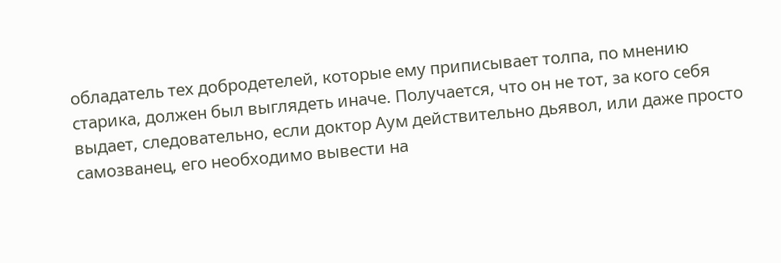обладатель тех добродетелей, которые ему приписывает толпа, по мнению старика, должен был выглядеть иначе. Получается, что он не тот, за кого себя выдает, следовательно, если доктор Аум действительно дьявол, или даже просто самозванец, его необходимо вывести на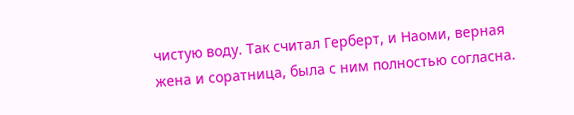чистую воду. Так считал Герберт, и Наоми, верная жена и соратница, была с ним полностью согласна.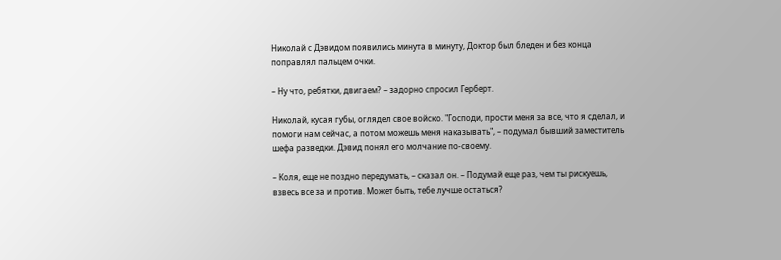Николай с Дэвидом появились минута в минуту, Доктор был бледен и без конца поправлял пальцем очки.

– Ну что, ребятки, двигаем? – задорно спросил Герберт.

Николай, кусая губы, оглядел свое войско. "Господи, прости меня за все, что я сделал, и помоги нам сейчас, а потом можешь меня наказывать", – подумал бывший заместитель шефа разведки. Дэвид понял его молчание по-своему.

– Коля, еще не поздно передумать, – сказал он. – Подумай еще раз, чем ты рискуешь, взвесь все за и против. Может быть, тебе лучше остаться?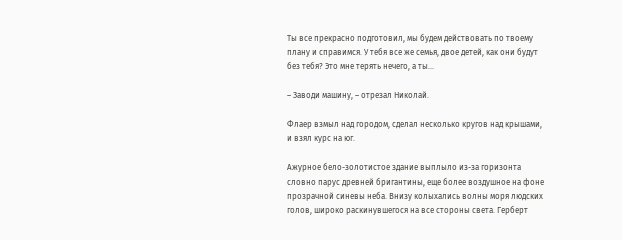Ты все прекрасно подготовил, мы будем действовать по твоему плану и справимся. У тебя все же семья, двое детей, как они будут без тебя? Это мне терять нечего, а ты…

– Заводи машину, – отрезал Николай.

Флаер взмыл над городом, сделал несколько кругов над крышами, и взял курс на юг.

Ажурное бело-золотистое здание выплыло из-за горизонта словно парус древней бригантины, еще более воздушное на фоне прозрачной синевы неба. Внизу колыхались волны моря людских голов, широко раскинувшегося на все стороны света. Герберт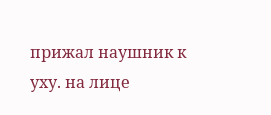прижал наушник к уху. на лице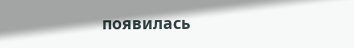появилась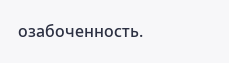озабоченность.